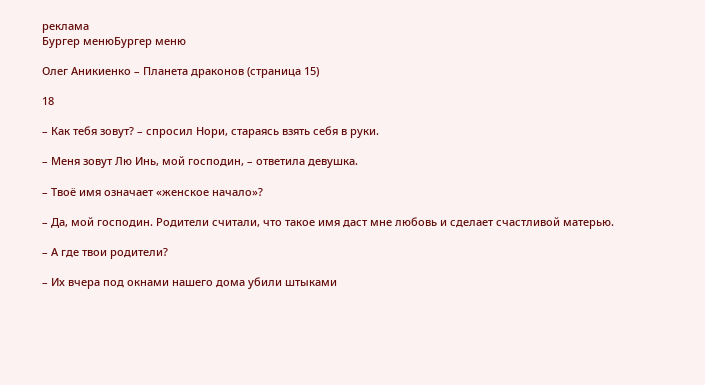реклама
Бургер менюБургер меню

Олег Аникиенко – Планета драконов (страница 15)

18

– Как тебя зовут? – спросил Нори, стараясь взять себя в руки.

– Меня зовут Лю Инь, мой господин, – ответила девушка.

– Твоё имя означает «женское начало»?

– Да, мой господин. Родители считали, что такое имя даст мне любовь и сделает счастливой матерью.

– А где твои родители?

– Их вчера под окнами нашего дома убили штыками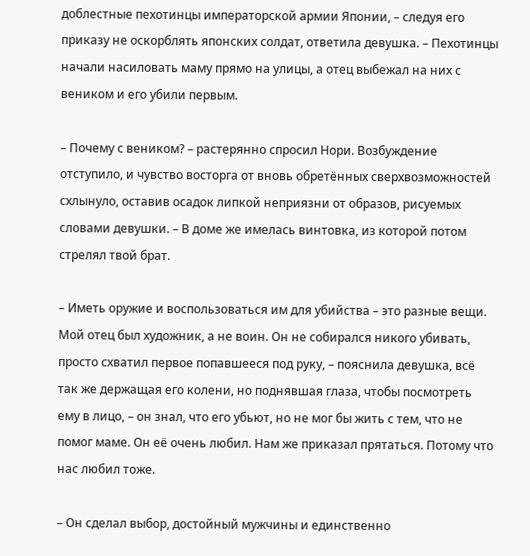доблестные пехотинцы императорской армии Японии, – следуя его приказу не оскорблять японских солдат, ответила девушка. – Пехотинцы начали насиловать маму прямо на улицы, а отец выбежал на них с веником и его убили первым.

– Почему с веником? – растерянно спросил Нори. Возбуждение отступило, и чувство восторга от вновь обретённых сверхвозможностей схлынуло, оставив осадок липкой неприязни от образов, рисуемых словами девушки. – В доме же имелась винтовка, из которой потом стрелял твой брат.

– Иметь оружие и воспользоваться им для убийства – это разные вещи. Мой отец был художник, а не воин. Он не собирался никого убивать, просто схватил первое попавшееся под руку, – пояснила девушка, всё так же держащая его колени, но поднявшая глаза, чтобы посмотреть ему в лицо, – он знал, что его убьют, но не мог бы жить с тем, что не помог маме. Он её очень любил. Нам же приказал прятаться. Потому что нас любил тоже.

– Он сделал выбор, достойный мужчины и единственно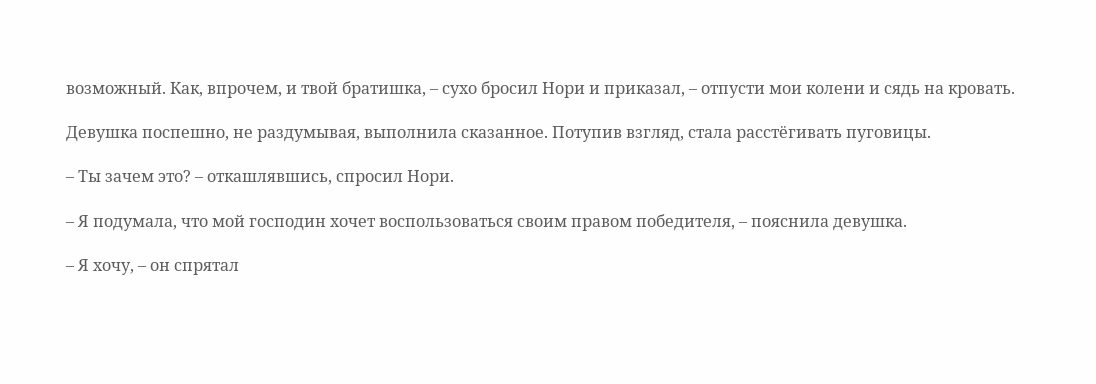возможный. Как, впрочем, и твой братишка, – сухо бросил Нори и приказал, – отпусти мои колени и сядь на кровать.

Девушка поспешно, не раздумывая, выполнила сказанное. Потупив взгляд, стала расстёгивать пуговицы.

– Ты зачем это? – откашлявшись, спросил Нори.

– Я подумала, что мой господин хочет воспользоваться своим правом победителя, – пояснила девушка.

– Я хочу, – он спрятал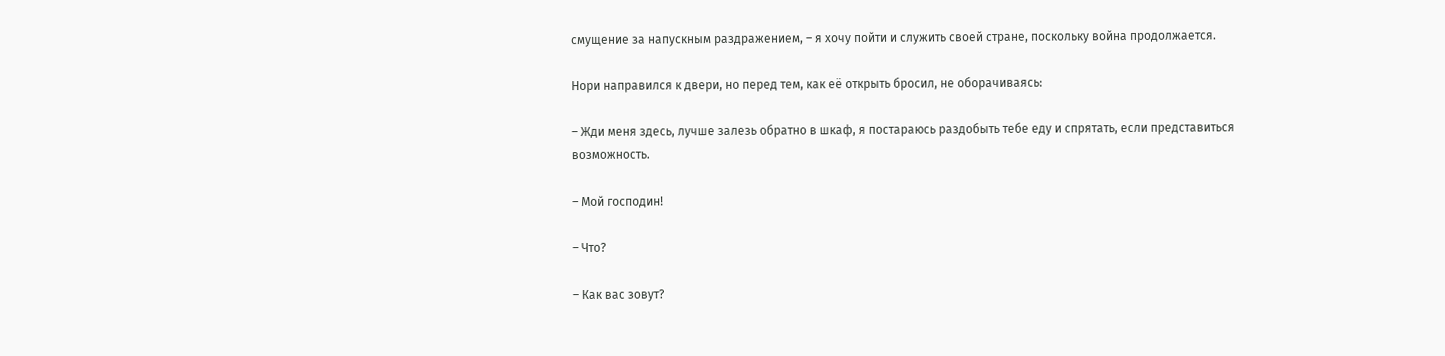смущение за напускным раздражением, – я хочу пойти и служить своей стране, поскольку война продолжается.

Нори направился к двери, но перед тем, как её открыть бросил, не оборачиваясь:

– Жди меня здесь, лучше залезь обратно в шкаф, я постараюсь раздобыть тебе еду и спрятать, если представиться возможность.

– Мой господин!

– Что?

– Как вас зовут?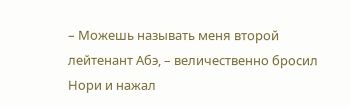– Можешь называть меня второй лейтенант Абэ, – величественно бросил Нори и нажал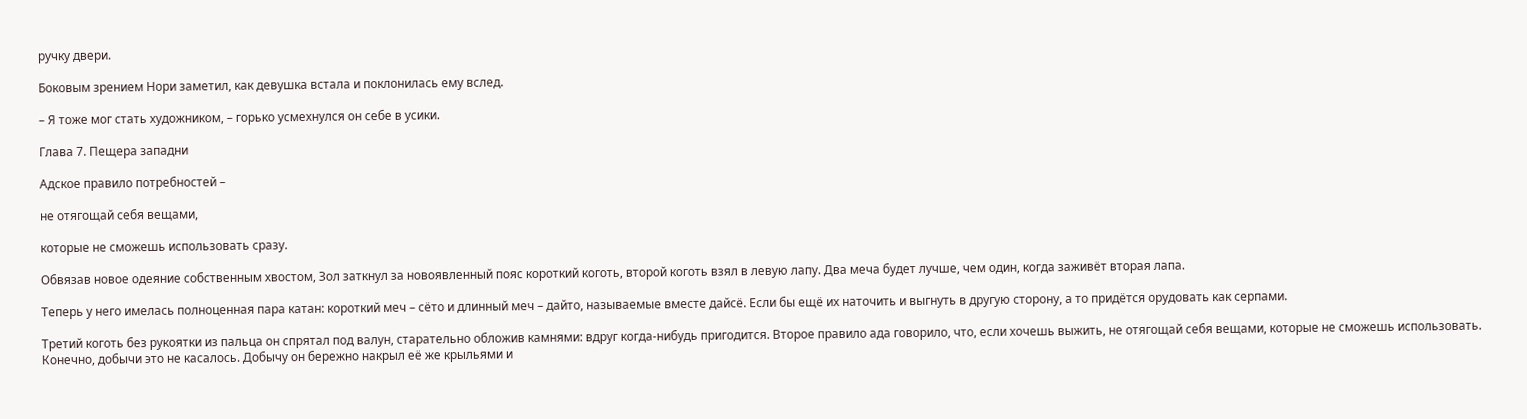ручку двери.

Боковым зрением Нори заметил, как девушка встала и поклонилась ему вслед.

– Я тоже мог стать художником, – горько усмехнулся он себе в усики.

Глава 7. Пещера западни

Адское правило потребностей –

не отягощай себя вещами,

которые не сможешь использовать сразу.

Обвязав новое одеяние собственным хвостом, Зол заткнул за новоявленный пояс короткий коготь, второй коготь взял в левую лапу. Два меча будет лучше, чем один, когда заживёт вторая лапа.

Теперь у него имелась полноценная пара катан: короткий меч – сёто и длинный меч – дайто, называемые вместе дайсё. Если бы ещё их наточить и выгнуть в другую сторону, а то придётся орудовать как серпами.

Третий коготь без рукоятки из пальца он спрятал под валун, старательно обложив камнями: вдруг когда-нибудь пригодится. Второе правило ада говорило, что, если хочешь выжить, не отягощай себя вещами, которые не сможешь использовать. Конечно, добычи это не касалось. Добычу он бережно накрыл её же крыльями и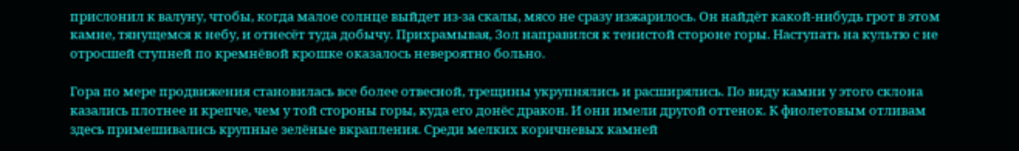прислонил к валуну, чтобы, когда малое солнце выйдет из-за скалы, мясо не сразу изжарилось. Он найдёт какой-нибудь грот в этом камне, тянущемся к небу, и отнесёт туда добычу. Прихрамывая, Зол направился к тенистой стороне горы. Наступать на культю с не отросшей ступней по кремнёвой крошке оказалось невероятно больно.

Гора по мере продвижения становилась все более отвесной, трещины укрупнялись и расширялись. По виду камни у этого склона казались плотнее и крепче, чем у той стороны горы, куда его донёс дракон. И они имели другой оттенок. К фиолетовым отливам здесь примешивались крупные зелёные вкрапления. Среди мелких коричневых камней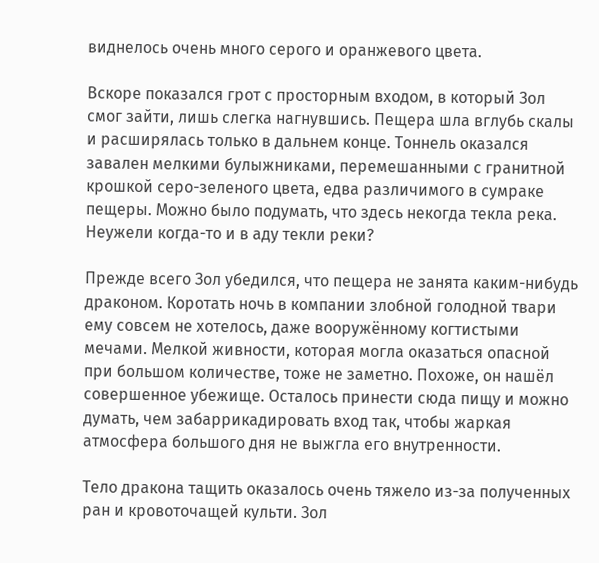виднелось очень много серого и оранжевого цвета.

Вскоре показался грот с просторным входом, в который Зол смог зайти, лишь слегка нагнувшись. Пещера шла вглубь скалы и расширялась только в дальнем конце. Тоннель оказался завален мелкими булыжниками, перемешанными с гранитной крошкой серо-зеленого цвета, едва различимого в сумраке пещеры. Можно было подумать, что здесь некогда текла река. Неужели когда-то и в аду текли реки?

Прежде всего Зол убедился, что пещера не занята каким-нибудь драконом. Коротать ночь в компании злобной голодной твари ему совсем не хотелось, даже вооружённому когтистыми мечами. Мелкой живности, которая могла оказаться опасной при большом количестве, тоже не заметно. Похоже, он нашёл совершенное убежище. Осталось принести сюда пищу и можно думать, чем забаррикадировать вход так, чтобы жаркая атмосфера большого дня не выжгла его внутренности.

Тело дракона тащить оказалось очень тяжело из-за полученных ран и кровоточащей культи. Зол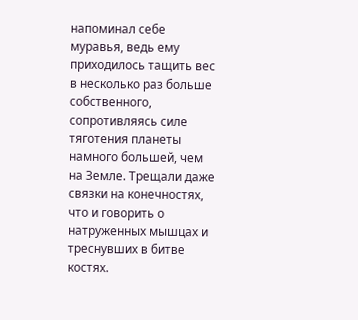напоминал себе муравья, ведь ему приходилось тащить вес в несколько раз больше собственного, сопротивляясь силе тяготения планеты намного большей, чем на Земле. Трещали даже связки на конечностях, что и говорить о натруженных мышцах и треснувших в битве костях.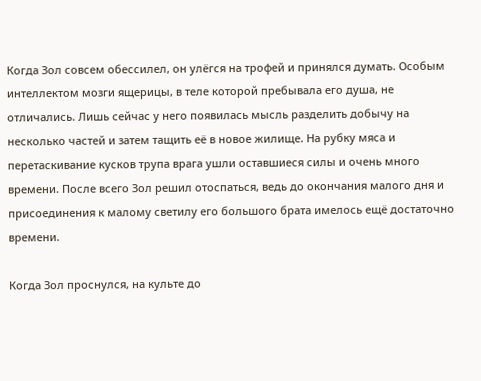Когда Зол совсем обессилел, он улёгся на трофей и принялся думать. Особым интеллектом мозги ящерицы, в теле которой пребывала его душа, не отличались. Лишь сейчас у него появилась мысль разделить добычу на несколько частей и затем тащить её в новое жилище. На рубку мяса и перетаскивание кусков трупа врага ушли оставшиеся силы и очень много времени. После всего Зол решил отоспаться, ведь до окончания малого дня и присоединения к малому светилу его большого брата имелось ещё достаточно времени.

Когда Зол проснулся, на культе до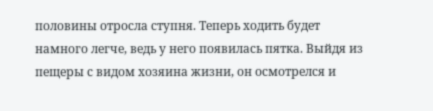половины отросла ступня. Теперь ходить будет намного легче, ведь у него появилась пятка. Выйдя из пещеры с видом хозяина жизни, он осмотрелся и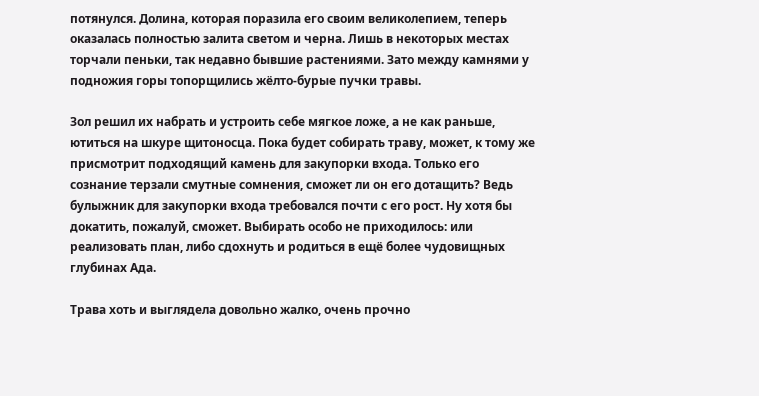потянулся. Долина, которая поразила его своим великолепием, теперь оказалась полностью залита светом и черна. Лишь в некоторых местах торчали пеньки, так недавно бывшие растениями. Зато между камнями у подножия горы топорщились жёлто-бурые пучки травы.

Зол решил их набрать и устроить себе мягкое ложе, а не как раньше, ютиться на шкуре щитоносца. Пока будет собирать траву, может, к тому же присмотрит подходящий камень для закупорки входа. Только его сознание терзали смутные сомнения, сможет ли он его дотащить? Ведь булыжник для закупорки входа требовался почти с его рост. Ну хотя бы докатить, пожалуй, сможет. Выбирать особо не приходилось: или реализовать план, либо сдохнуть и родиться в ещё более чудовищных глубинах Ада.

Трава хоть и выглядела довольно жалко, очень прочно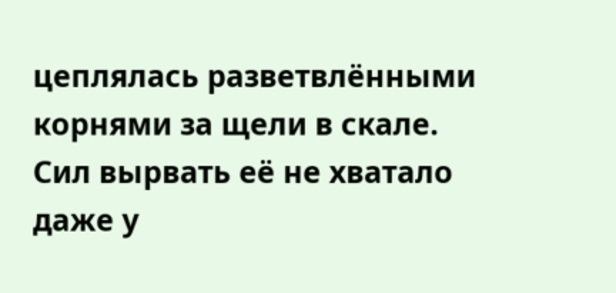цеплялась разветвлёнными корнями за щели в скале. Сил вырвать её не хватало даже у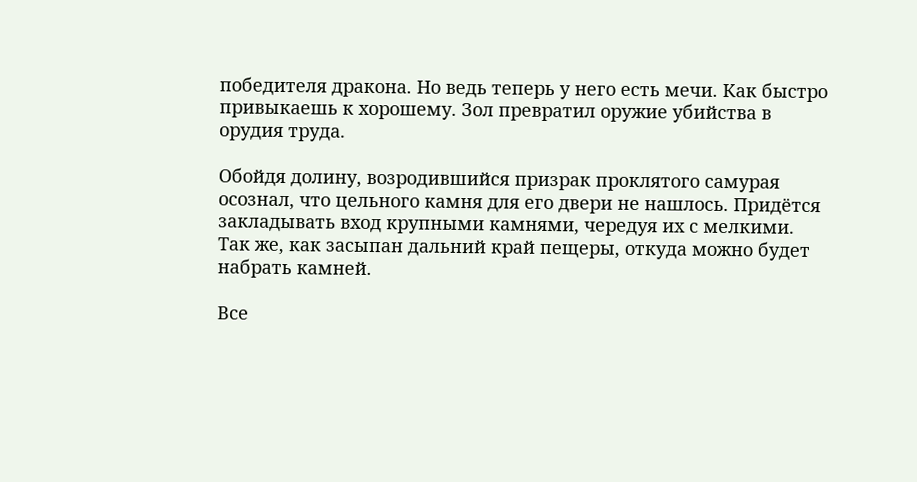победителя дракона. Но ведь теперь у него есть мечи. Как быстро привыкаешь к хорошему. Зол превратил оружие убийства в орудия труда.

Обойдя долину, возродившийся призрак проклятого самурая осознал, что цельного камня для его двери не нашлось. Придётся закладывать вход крупными камнями, чередуя их с мелкими. Так же, как засыпан дальний край пещеры, откуда можно будет набрать камней.

Все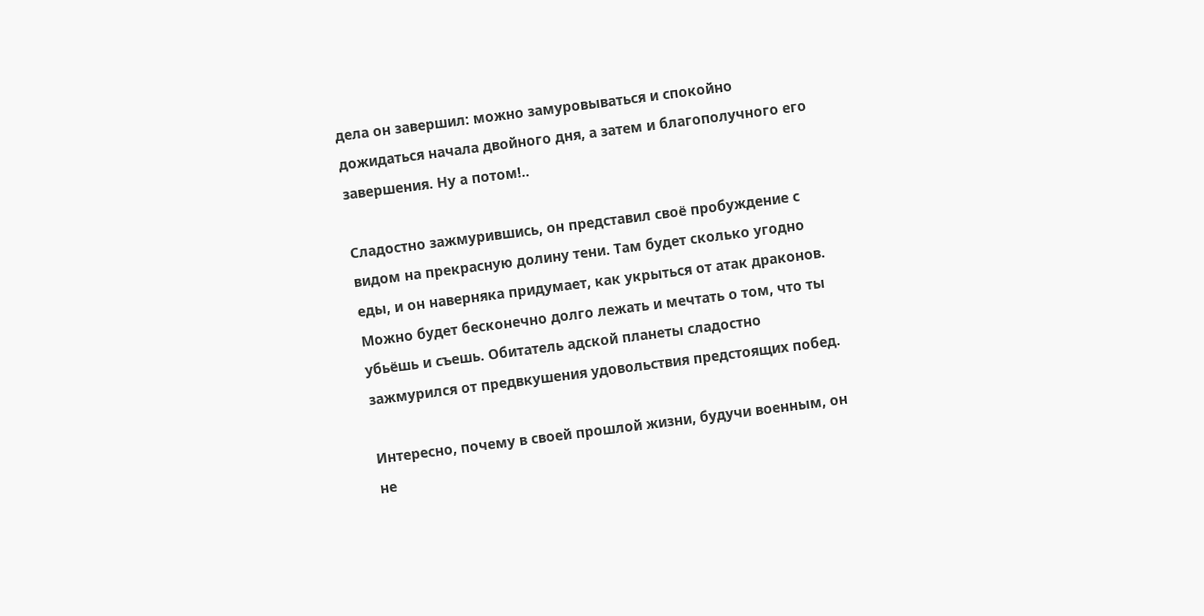дела он завершил: можно замуровываться и спокойно дожидаться начала двойного дня, а затем и благополучного его завершения. Ну а потом!..

Сладостно зажмурившись, он представил своё пробуждение с видом на прекрасную долину тени. Там будет сколько угодно еды, и он наверняка придумает, как укрыться от атак драконов. Можно будет бесконечно долго лежать и мечтать о том, что ты убьёшь и съешь. Обитатель адской планеты сладостно зажмурился от предвкушения удовольствия предстоящих побед.

Интересно, почему в своей прошлой жизни, будучи военным, он не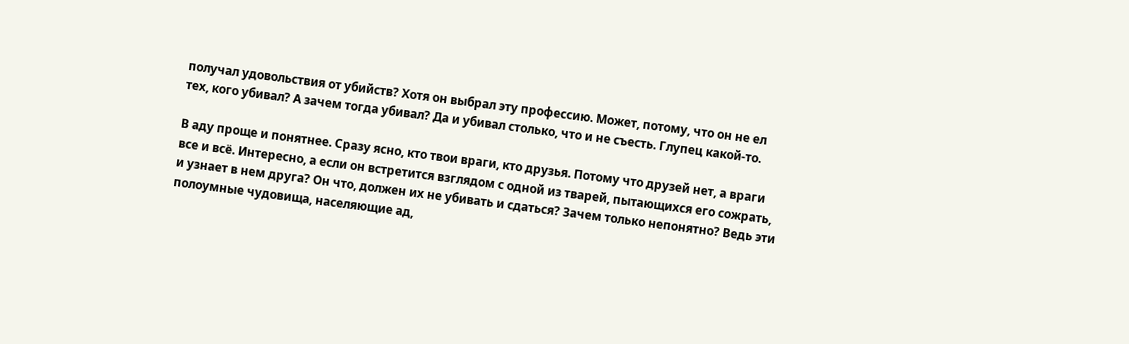получал удовольствия от убийств? Хотя он выбрал эту профессию. Может, потому, что он не ел тех, кого убивал? А зачем тогда убивал? Да и убивал столько, что и не съесть. Глупец какой-то.

В аду проще и понятнее. Сразу ясно, кто твои враги, кто друзья. Потому что друзей нет, а враги все и всё. Интересно, а если он встретится взглядом с одной из тварей, пытающихся его сожрать, и узнает в нем друга? Он что, должен их не убивать и сдаться? Зачем только непонятно? Ведь эти полоумные чудовища, населяющие ад,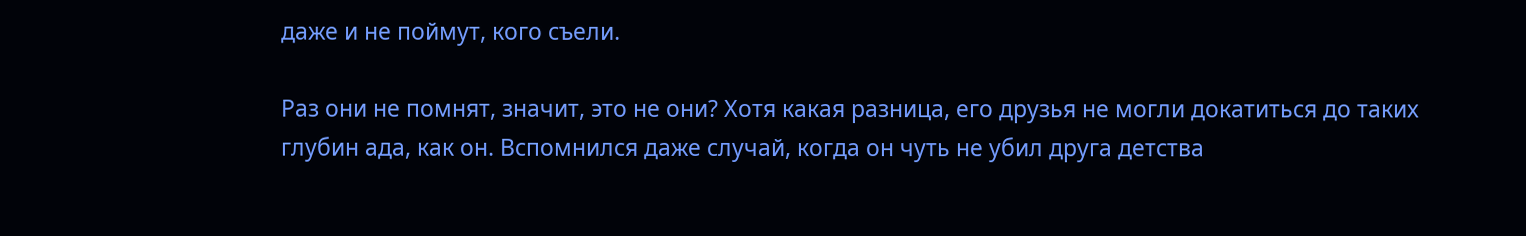даже и не поймут, кого съели.

Раз они не помнят, значит, это не они? Хотя какая разница, его друзья не могли докатиться до таких глубин ада, как он. Вспомнился даже случай, когда он чуть не убил друга детства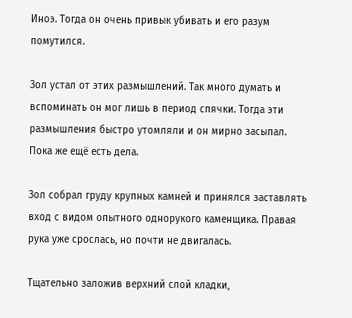Иноэ. Тогда он очень привык убивать и его разум помутился.

Зол устал от этих размышлений. Так много думать и вспоминать он мог лишь в период спячки. Тогда эти размышления быстро утомляли и он мирно засыпал. Пока же ещё есть дела.

Зол собрал груду крупных камней и принялся заставлять вход с видом опытного однорукого каменщика. Правая рука уже срослась, но почти не двигалась.

Тщательно заложив верхний слой кладки,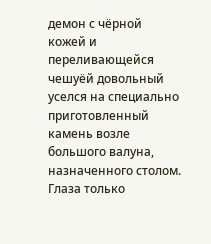демон с чёрной кожей и переливающейся чешуёй довольный уселся на специально приготовленный камень возле большого валуна, назначенного столом. Глаза только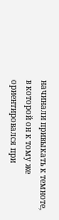начинали привыкать к темноте, в которой он к тому же ориентировался при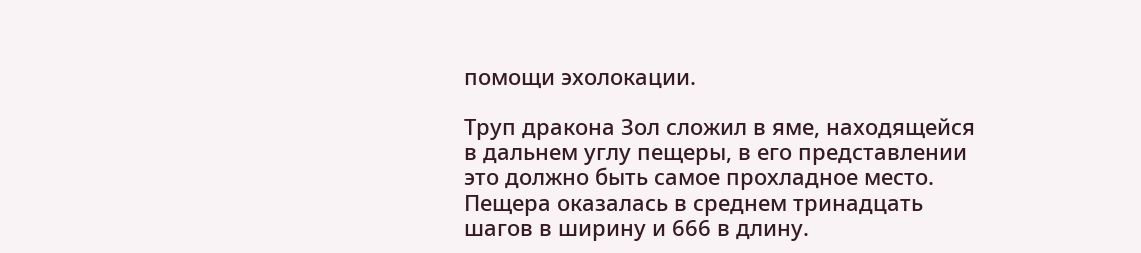помощи эхолокации.

Труп дракона Зол сложил в яме, находящейся в дальнем углу пещеры, в его представлении это должно быть самое прохладное место. Пещера оказалась в среднем тринадцать шагов в ширину и 666 в длину.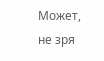Может, не зря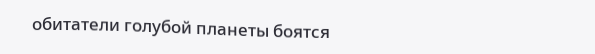обитатели голубой планеты боятся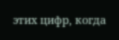этих цифр, когда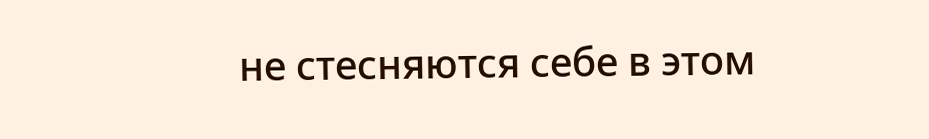не стесняются себе в этом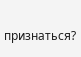признаться?